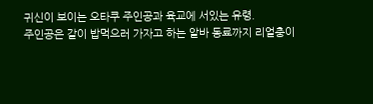귀신이 보이는 오타쿠 주인공과 육교에 서있는 유령.
주인공은 같이 밥먹으러 가자고 하는 알바 동료까지 리얼충이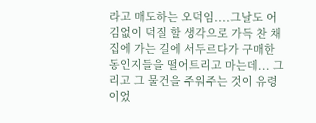라고 매도하는 오덕임....그날도 어김없이 덕질 할 생각으로 가득 찬 채 집에 가는 길에 서두르다가 구매한 동인지들을 떨어트리고 마는데... 그리고 그 물건을 주워주는 것이 유령이었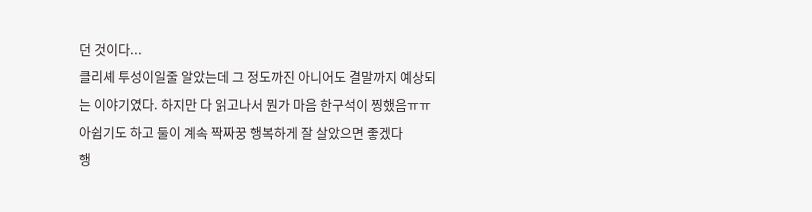던 것이다...
클리셰 투성이일줄 알았는데 그 정도까진 아니어도 결말까지 예상되는 이야기였다. 하지만 다 읽고나서 뭔가 마음 한구석이 찡했음ㅠㅠ
아쉽기도 하고 둘이 계속 짝짜꿍 행복하게 잘 살았으면 좋겠다
행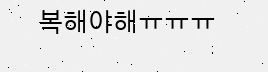복해야해ㅠㅠㅠ